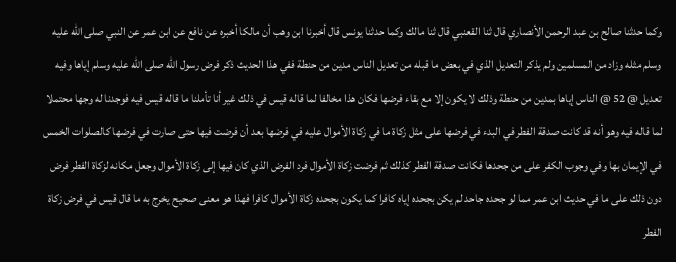وكما حدثنا صالح بن عبد الرحمن الأنصاري قال ثنا القعنبي قال ثنا مالك وكما حدثنا يونس قال أخبرنا ابن وهب أن مالكا أخبره عن نافع عن ابن عمر عن النبي صلى الله عليه وسلم مثله وزاد من المسلمين ولم يذكر التعديل الذي في بعض ما قبله من تعديل الناس مدين من حنطة ففي هذا الحديث ذكر فرض رسول الله صلى الله عليه وسلم إياها وفيه تعديل @ 52 @ الناس إياها بمدين من حنطة وذلك لا يكون إلا مع بقاء فرضها فكان هذا مخالفا لما قاله قيس في ذلك غير أنا تأملنا ما قاله قيس فيه فوجدنا له وجها محتملا لما قاله فيه وهو أنه قد كانت صدقة الفطر في البدء في فرضها على مثل زكاة ما في زكاة الأموال عليه في فرضها بعد أن فرضت فيها حتى صارت في فرضها كالصلوات الخمس في الإيمان بها وفي وجوب الكفر على من جحدها فكانت صدقة الفطر كذلك ثم فرضت زكاة الأموال فرد الفرض الذي كان فيها إلى زكاة الأموال وجعل مكانه لزكاة الفطر فرض دون ذلك على ما في حديث ابن عمر مما لو جحده جاحد لم يكن بجحده إياه كافرا كما يكون بجحده زكاة الأموال كافرا فهذا هو معنى صحيح يخرج به ما قال قيس في فرض زكاة الفطر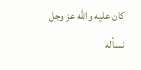كان عليه والله عز وجل نسأله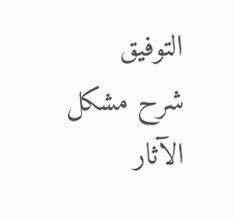التوفيق
شرح مشكل الآثار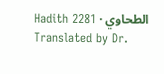الطحاوي · Hadith 2281
Translated by Dr.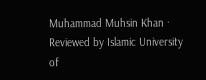Muhammad Muhsin Khan · Reviewed by Islamic University of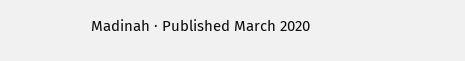Madinah · Published March 2020